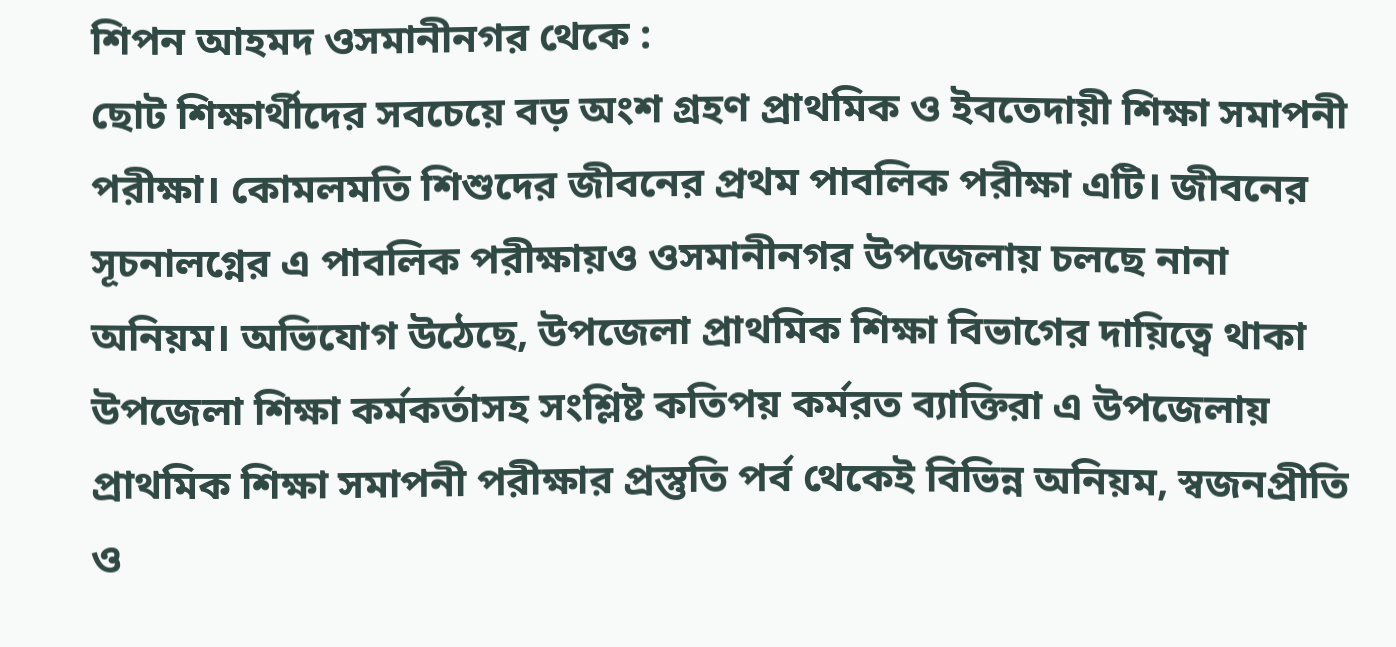শিপন আহমদ ওসমানীনগর থেকে :
ছোট শিক্ষার্থীদের সবচেয়ে বড় অংশ গ্রহণ প্রাথমিক ও ইবতেদায়ী শিক্ষা সমাপনী পরীক্ষা। কোমলমতি শিশুদের জীবনের প্রথম পাবলিক পরীক্ষা এটি। জীবনের সূচনালগ্নের এ পাবলিক পরীক্ষায়ও ওসমানীনগর উপজেলায় চলছে নানা অনিয়ম। অভিযোগ উঠেছে, উপজেলা প্রাথমিক শিক্ষা বিভাগের দায়িত্বে থাকা উপজেলা শিক্ষা কর্মকর্তাসহ সংশ্লিষ্ট কতিপয় কর্মরত ব্যাক্তিরা এ উপজেলায় প্রাথমিক শিক্ষা সমাপনী পরীক্ষার প্রস্তুতি পর্ব থেকেই বিভিন্ন অনিয়ম, স্বজনপ্রীতি ও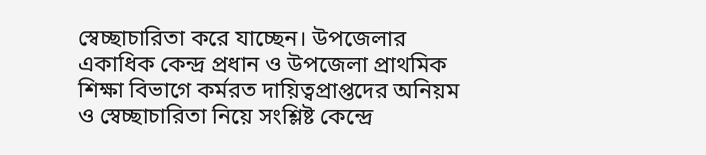স্বেচ্ছাচারিতা করে যাচ্ছেন। উপজেলার একাধিক কেন্দ্র প্রধান ও উপজেলা প্রাথমিক শিক্ষা বিভাগে কর্মরত দায়িত্বপ্রাপ্তদের অনিয়ম ও স্বেচ্ছাচারিতা নিয়ে সংশ্লিষ্ট কেন্দ্রে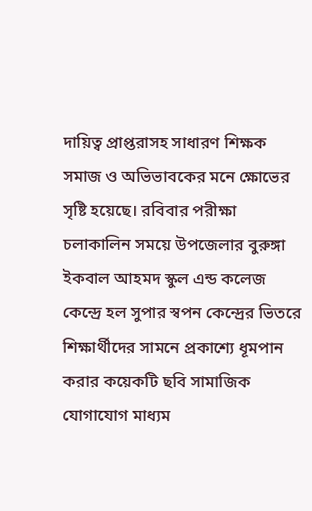দায়িত্ব প্রাপ্তরাসহ সাধারণ শিক্ষক সমাজ ও অভিভাবকের মনে ক্ষোভের সৃষ্টি হয়েছে। রবিবার পরীক্ষা চলাকালিন সময়ে উপজেলার বুরুঙ্গা ইকবাল আহমদ স্কুল এন্ড কলেজ কেন্দ্রে হল সুপার স্বপন কেন্দ্রের ভিতরে শিক্ষার্থীদের সামনে প্রকাশ্যে ধূমপান করার কয়েকটি ছবি সামাজিক যোগাযোগ মাধ্যম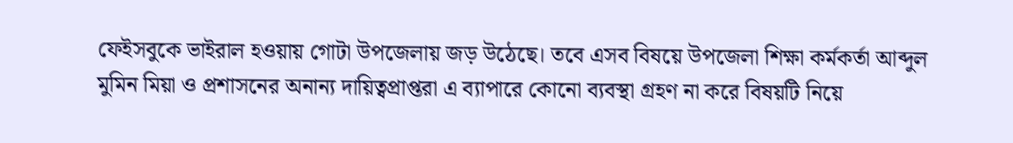ফেইসবুকে ভাইরাল হওয়ায় গোটা উপজেলায় জড় উঠেছে। তবে এসব বিষয়ে উপজেলা শিক্ষা কর্মকর্তা আব্দুল মুমিন মিয়া ও প্রশাসনের অনান্য দায়িত্বপ্রাপ্তরা এ ব্যাপারে কোনো ব্যবস্থা গ্রহণ না করে বিষয়টি নিয়ে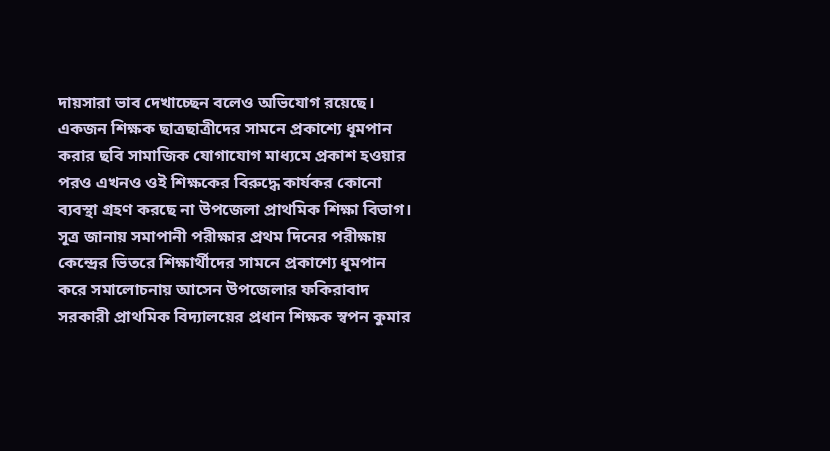দায়সারা ভাব দেখাচ্ছেন বলেও অভিযোগ রয়েছে। একজন শিক্ষক ছাত্রছাত্রীদের সামনে প্রকাশ্যে ধূমপান করার ছবি সামাজিক যোগাযোগ মাধ্যমে প্রকাশ হওয়ার পরও এখনও ওই শিক্ষকের বিরুদ্ধে কার্যকর কোনো ব্যবস্থা গ্রহণ করছে না উপজেলা প্রাথমিক শিক্ষা বিভাগ।
সূত্র জানায় সমাপানী পরীক্ষার প্রথম দিনের পরীক্ষায় কেন্দ্রের ভিতরে শিক্ষার্থীদের সামনে প্রকাশ্যে ধূমপান করে সমালোচনায় আসেন উপজেলার ফকিরাবাদ সরকারী প্রাথমিক বিদ্যালয়ের প্রধান শিক্ষক স্বপন কুমার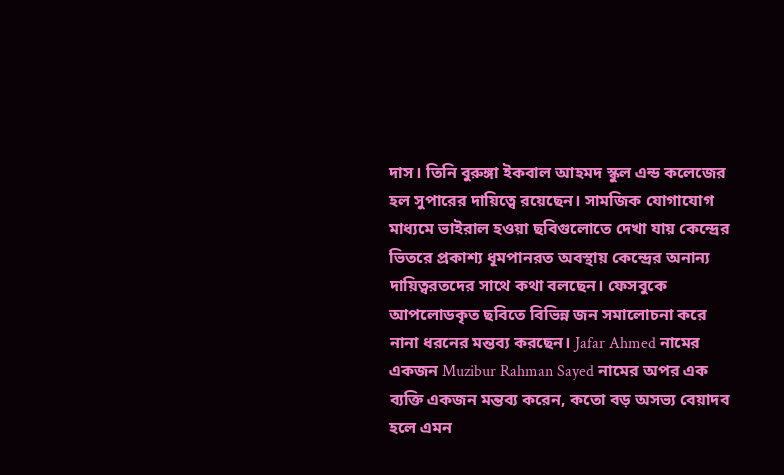দাস। তিনি বুরুঙ্গা ইকবাল আহমদ স্কুল এন্ড কলেজের হল সুপারের দায়িত্বে রয়েছেন। সামজিক যোগাযোগ মাধ্যমে ভাইরাল হওয়া ছবিগুলোতে দেখা যায় কেন্দ্রের ভিতরে প্রকাশ্য ধূমপানরত অবস্থায় কেন্দ্রের অনান্য দায়িত্বরতদের সাথে কথা বলছেন। ফেসবুকে আপলোডকৃত ছবিতে বিভিন্ন জন সমালোচনা করে নানা ধরনের মন্তব্য করছেন। Jafar Ahmed নামের একজন Muzibur Rahman Sayed নামের অপর এক ব্যক্তি একজন মন্তব্য করেন, কতো বড় অসভ্য বেয়াদব হলে এমন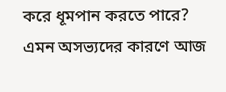করে ধূমপান করতে পারে? এমন অসভ্যদের কারণে আজ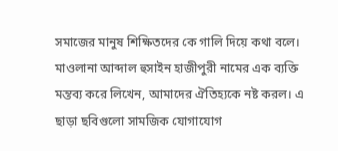সমাজের মানুষ শিক্ষিতদের কে গালি দিয়ে কথা বলে। মাওলানা আব্দাল হুসাইন হাজীপুরী নামের এক ব্যক্তি মন্তব্য করে লিখেন, আমাদের ঐতিহ্যকে নষ্ট করল। এ ছাড়া ছবিগুলো সামজিক যোগাযোগ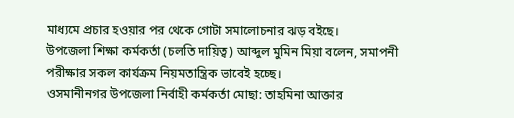মাধ্যমে প্রচার হওয়ার পর থেকে গোটা সমালোচনার ঝড় বইছে।
উপজেলা শিক্ষা কর্মকর্তা (চলতি দায়িত্ব) আব্দুল মুমিন মিয়া বলেন, সমাপনী পরীক্ষার সকল কার্যক্রম নিয়মতান্ত্রিক ভাবেই হচ্ছে।
ওসমানীনগর উপজেলা নির্বাহী কর্মকর্তা মোছা: তাহমিনা আক্তার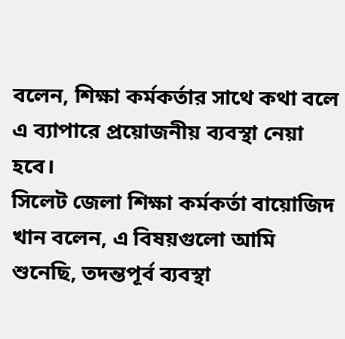বলেন, শিক্ষা কর্মকর্তার সাথে কথা বলে এ ব্যাপারে প্রয়োজনীয় ব্যবস্থা নেয়া হবে।
সিলেট জেলা শিক্ষা কর্মকর্তা বায়োজিদ খান বলেন, এ বিষয়গুলো আমি শুনেছি, তদন্তপূর্ব ব্যবস্থা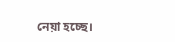নেয়া হচ্ছে।